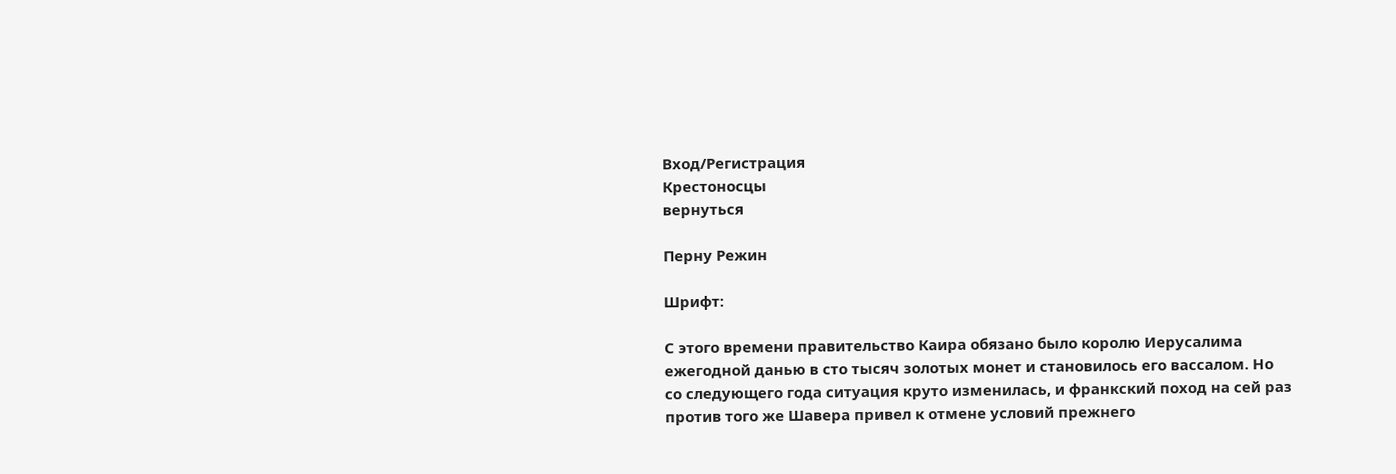Вход/Регистрация
Крестоносцы
вернуться

Перну Режин

Шрифт:

С этого времени правительство Каира обязано было королю Иерусалима ежегодной данью в сто тысяч золотых монет и становилось его вассалом. Но со следующего года ситуация круто изменилась, и франкский поход на сей раз против того же Шавера привел к отмене условий прежнего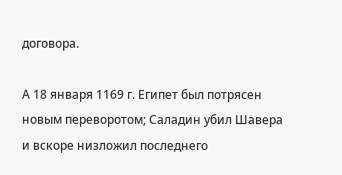договора.

А 18 января 1169 г. Египет был потрясен новым переворотом; Саладин убил Шавера и вскоре низложил последнего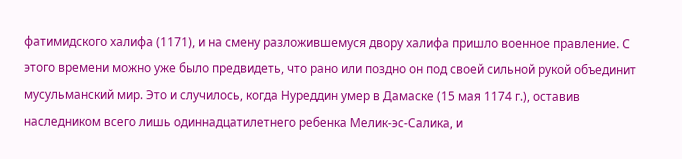фатимидского халифа (1171), и на смену разложившемуся двору халифа пришло военное правление. С этого времени можно уже было предвидеть, что рано или поздно он под своей сильной рукой объединит мусульманский мир. Это и случилось, когда Нуреддин умер в Дамаске (15 мая 1174 г.), оставив наследником всего лишь одиннадцатилетнего ребенка Мелик-эс-Салика, и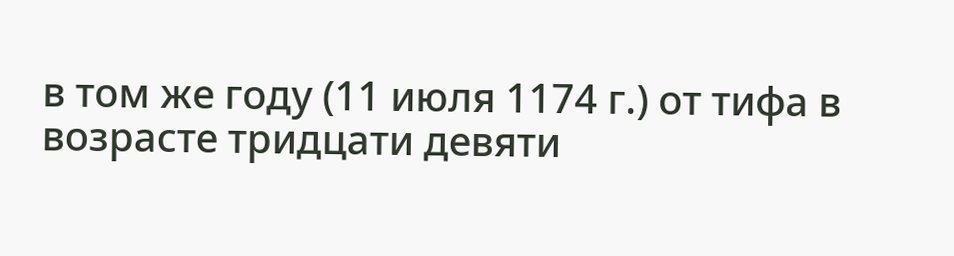в том же году (11 июля 1174 г.) от тифа в возрасте тридцати девяти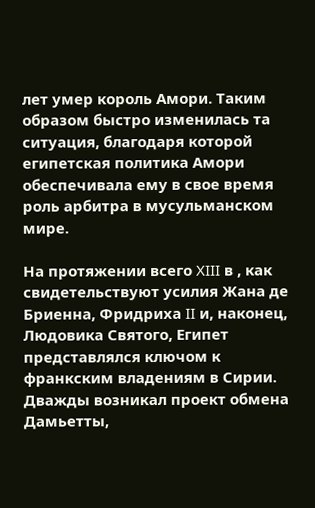лет умер король Амори. Таким образом быстро изменилась та ситуация, благодаря которой египетская политика Амори обеспечивала ему в свое время роль арбитра в мусульманском мире.

На протяжении всего XIII в , как свидетельствуют усилия Жана де Бриенна, Фридриха II и, наконец, Людовика Святого, Египет представлялся ключом к франкским владениям в Сирии. Дважды возникал проект обмена Дамьетты,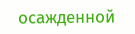осажденной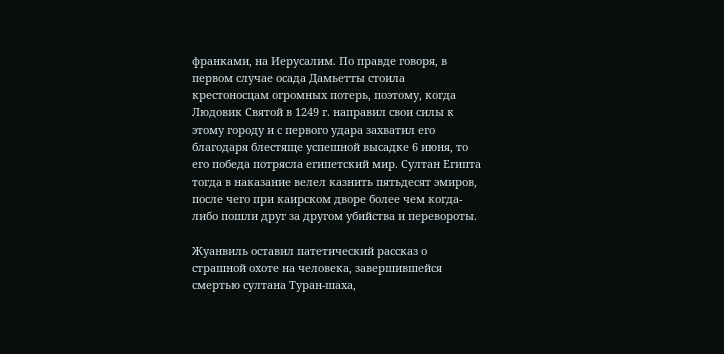франками, на Иерусалим. По правде говоря, в первом случае осада Дамьетты стоила крестоносцам огромных потерь, поэтому, когда Людовик Святой в 1249 г. направил свои силы к этому городу и с первого удара захватил его благодаря блестяще успешной высадке 6 июня, то его победа потрясла египетский мир. Султан Египта тогда в наказание велел казнить пятьдесят эмиров, после чего при каирском дворе более чем когда-либо пошли друг за другом убийства и перевороты.

Жуанвиль оставил патетический рассказ о страшной охоте на человека, завершившейся смертью султана Туран-шаха,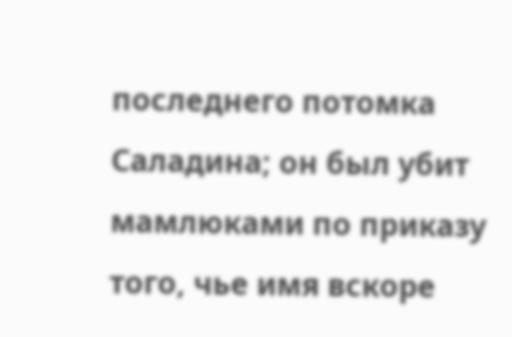последнего потомка Саладина; он был убит мамлюками по приказу того, чье имя вскоре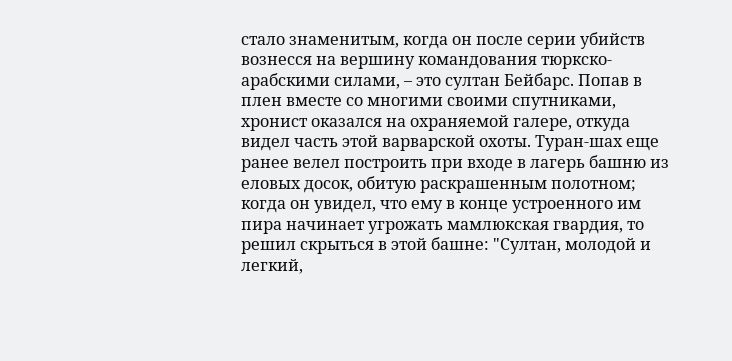стало знаменитым, когда он после серии убийств вознесся на вершину командования тюркско-арабскими силами, – это султан Бейбарс. Попав в плен вместе со многими своими спутниками, хронист оказался на охраняемой галере, откуда видел часть этой варварской охоты. Туран-шах еще ранее велел построить при входе в лагерь башню из еловых досок, обитую раскрашенным полотном; когда он увидел, что ему в конце устроенного им пира начинает угрожать мамлюкская гвардия, то решил скрыться в этой башне: "Султан, молодой и легкий,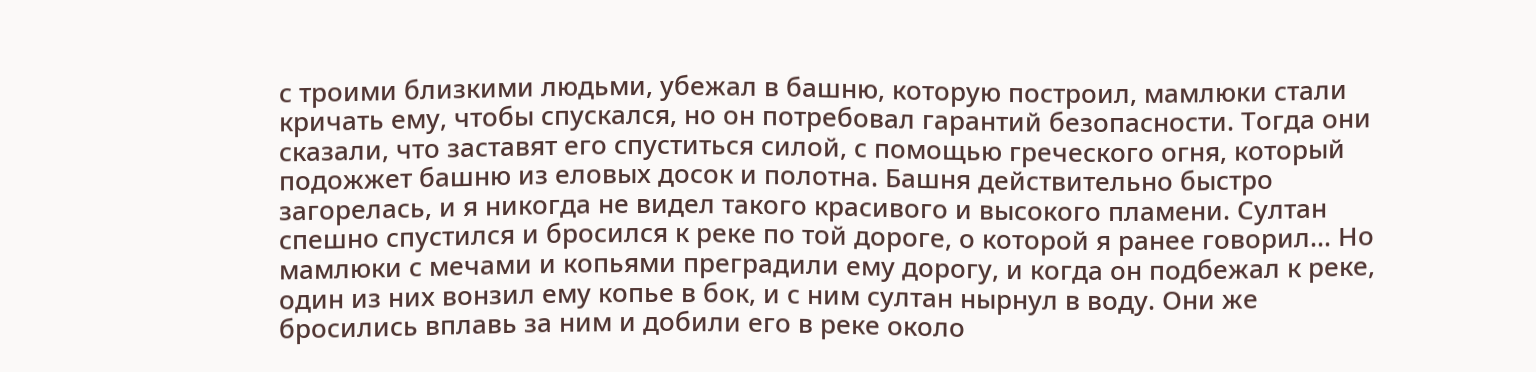с троими близкими людьми, убежал в башню, которую построил, мамлюки стали кричать ему, чтобы спускался, но он потребовал гарантий безопасности. Тогда они сказали, что заставят его спуститься силой, с помощью греческого огня, который подожжет башню из еловых досок и полотна. Башня действительно быстро загорелась, и я никогда не видел такого красивого и высокого пламени. Султан спешно спустился и бросился к реке по той дороге, о которой я ранее говорил… Но мамлюки с мечами и копьями преградили ему дорогу, и когда он подбежал к реке, один из них вонзил ему копье в бок, и с ним султан нырнул в воду. Они же бросились вплавь за ним и добили его в реке около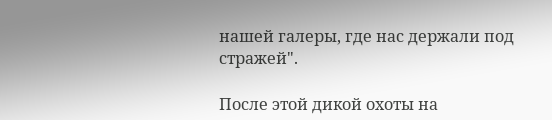нашей галеры, где нас держали под стражей".

После этой дикой охоты на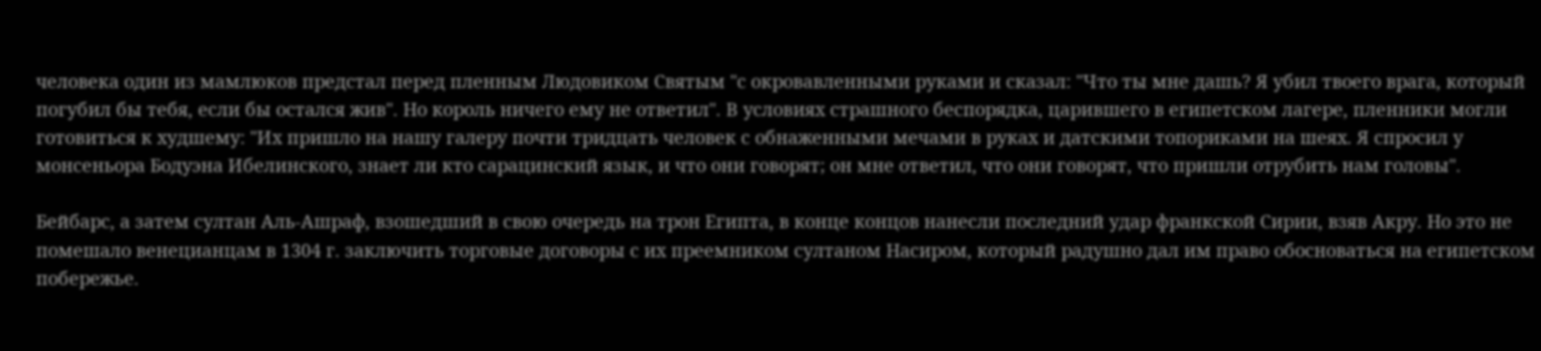человека один из мамлюков предстал перед пленным Людовиком Святым "с окровавленными руками и сказал: "Что ты мне дашь? Я убил твоего врага, который погубил бы тебя, если бы остался жив". Но король ничего ему не ответил". В условиях страшного беспорядка, царившего в египетском лагере, пленники могли готовиться к худшему: "Их пришло на нашу галеру почти тридцать человек с обнаженными мечами в руках и датскими топориками на шеях. Я спросил у монсеньора Бодуэна Ибелинского, знает ли кто сарацинский язык, и что они говорят; он мне ответил, что они говорят, что пришли отрубить нам головы".

Бейбарс, а затем султан Аль-Ашраф, взошедший в свою очередь на трон Египта, в конце концов нанесли последний удар франкской Сирии, взяв Акру. Но это не помешало венецианцам в 1304 г. заключить торговые договоры с их преемником султаном Насиром, который радушно дал им право обосноваться на египетском побережье.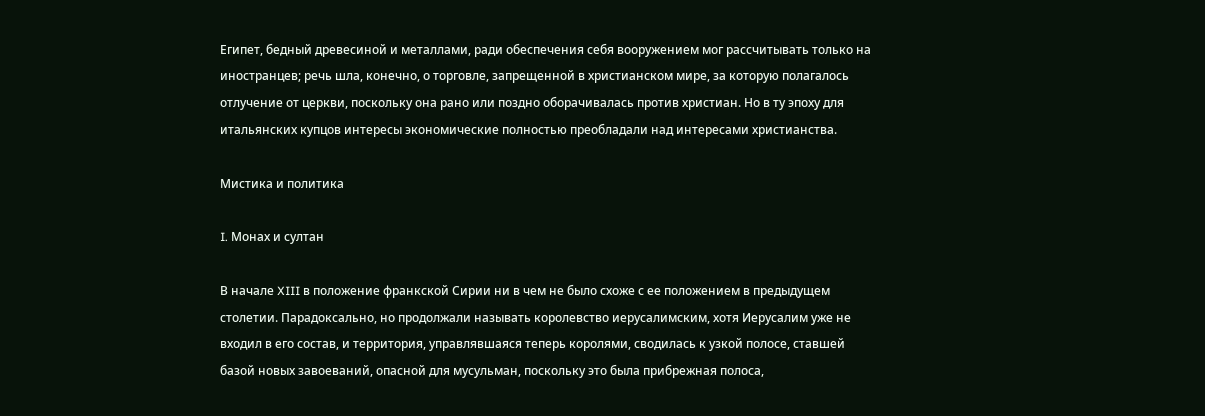Египет, бедный древесиной и металлами, ради обеспечения себя вооружением мог рассчитывать только на иностранцев; речь шла, конечно, о торговле, запрещенной в христианском мире, за которую полагалось отлучение от церкви, поскольку она рано или поздно оборачивалась против христиан. Но в ту эпоху для итальянских купцов интересы экономические полностью преобладали над интересами христианства.

Мистика и политика

I. Монах и султан

В начале XIII в положение франкской Сирии ни в чем не было схоже с ее положением в предыдущем столетии. Парадоксально, но продолжали называть королевство иерусалимским, хотя Иерусалим уже не входил в его состав, и территория, управлявшаяся теперь королями, сводилась к узкой полосе, ставшей базой новых завоеваний, опасной для мусульман, поскольку это была прибрежная полоса,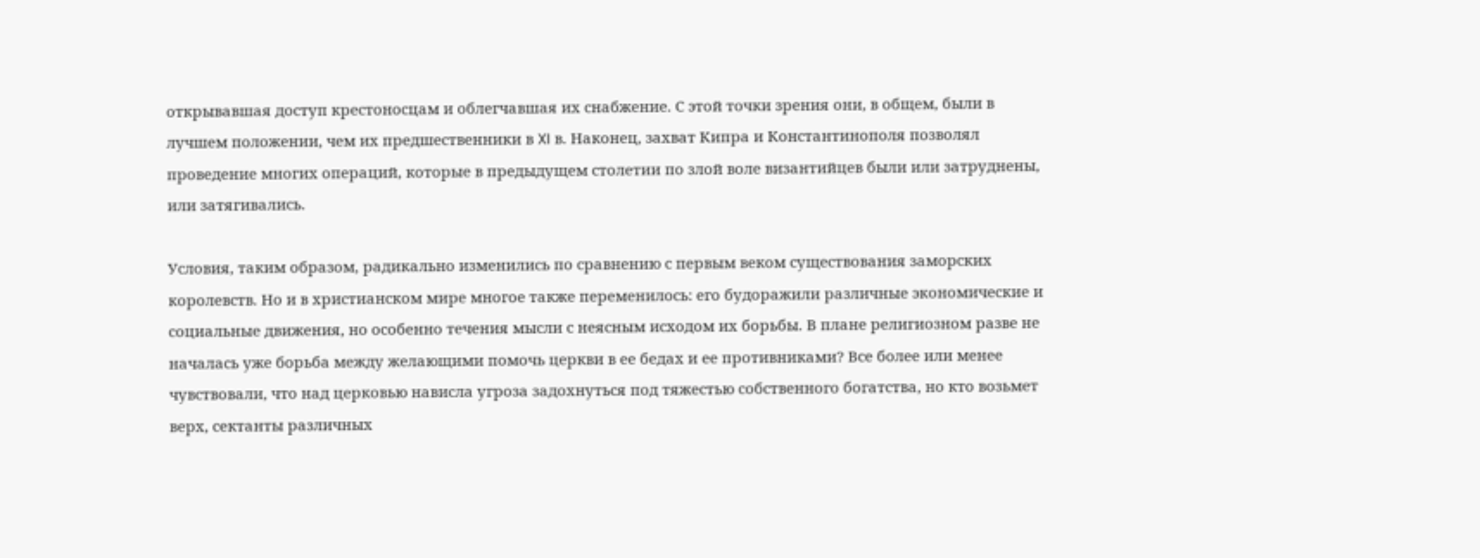открывавшая доступ крестоносцам и облегчавшая их снабжение. С этой точки зрения они, в общем, были в лучшем положении, чем их предшественники в XI в. Наконец, захват Кипра и Константинополя позволял проведение многих операций, которые в предыдущем столетии по злой воле византийцев были или затруднены, или затягивались.

Условия, таким образом, радикально изменились по сравнению с первым веком существования заморских королевств. Но и в христианском мире многое также переменилось: его будоражили различные экономические и социальные движения, но особенно течения мысли с неясным исходом их борьбы. В плане религиозном разве не началась уже борьба между желающими помочь церкви в ее бедах и ее противниками? Все более или менее чувствовали, что над церковью нависла угроза задохнуться под тяжестью собственного богатства, но кто возьмет верх, сектанты различных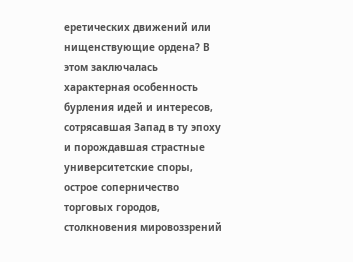еретических движений или нищенствующие ордена? В этом заключалась характерная особенность бурления идей и интересов, сотрясавшая Запад в ту эпоху и порождавшая страстные университетские споры, острое соперничество торговых городов, столкновения мировоззрений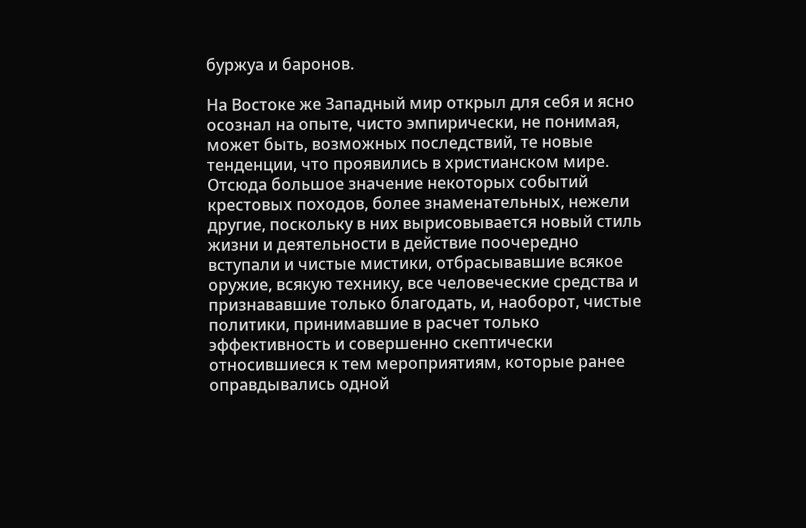буржуа и баронов.

На Востоке же Западный мир открыл для себя и ясно осознал на опыте, чисто эмпирически, не понимая, может быть, возможных последствий, те новые тенденции, что проявились в христианском мире. Отсюда большое значение некоторых событий крестовых походов, более знаменательных, нежели другие, поскольку в них вырисовывается новый стиль жизни и деятельности в действие поочередно вступали и чистые мистики, отбрасывавшие всякое оружие, всякую технику, все человеческие средства и признававшие только благодать, и, наоборот, чистые политики, принимавшие в расчет только эффективность и совершенно скептически относившиеся к тем мероприятиям, которые ранее оправдывались одной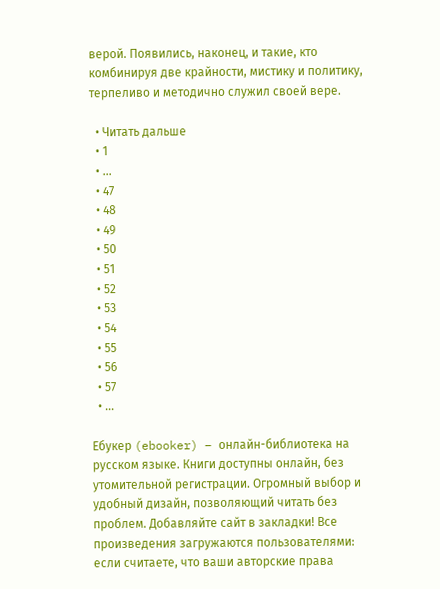верой. Появились, наконец, и такие, кто комбинируя две крайности, мистику и политику, терпеливо и методично служил своей вере.

  • Читать дальше
  • 1
  • ...
  • 47
  • 48
  • 49
  • 50
  • 51
  • 52
  • 53
  • 54
  • 55
  • 56
  • 57
  • ...

Ебукер (ebooker) – онлайн-библиотека на русском языке. Книги доступны онлайн, без утомительной регистрации. Огромный выбор и удобный дизайн, позволяющий читать без проблем. Добавляйте сайт в закладки! Все произведения загружаются пользователями: если считаете, что ваши авторские права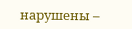нарушены –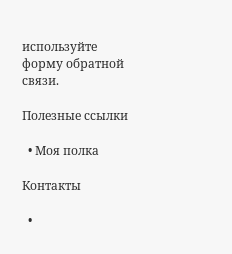используйте форму обратной связи.

Полезные ссылки

  • Моя полка

Контакты

  •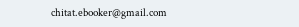chitat.ebooker@gmail.com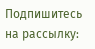Подпишитесь на рассылку: